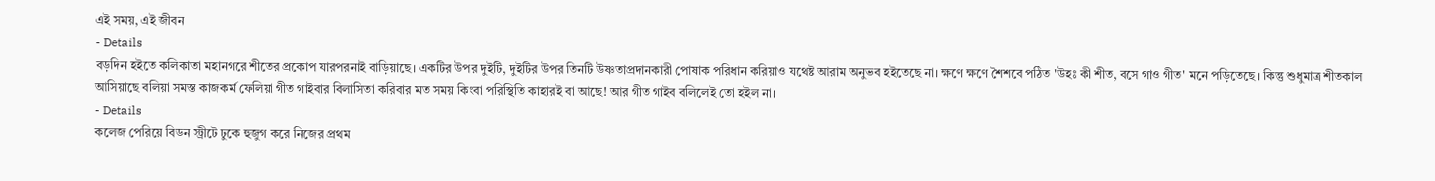এই সময়, এই জীবন
- Details
বড়দিন হইতে কলিকাতা মহানগরে শীতের প্রকোপ যারপরনাই বাড়িয়াছে। একটির উপর দুইটি, দুইটির উপর তিনটি উষ্ণতাপ্রদানকারী পোষাক পরিধান করিয়াও যথেষ্ট আরাম অনুভব হইতেছে না। ক্ষণে ক্ষণে শৈশবে পঠিত 'উহঃ কী শীত, বসে গাও গীত' মনে পড়িতেছে। কিন্তু শুধুমাত্র শীতকাল আসিয়াছে বলিয়া সমস্ত কাজকর্ম ফেলিয়া গীত গাইবার বিলাসিতা করিবার মত সময় কিংবা পরিস্থিতি কাহারই বা আছে! আর গীত গাইব বলিলেই তো হইল না।
- Details
কলেজ পেরিয়ে বিডন স্ট্রীটে ঢুকে হুজুগ করে নিজের প্রথম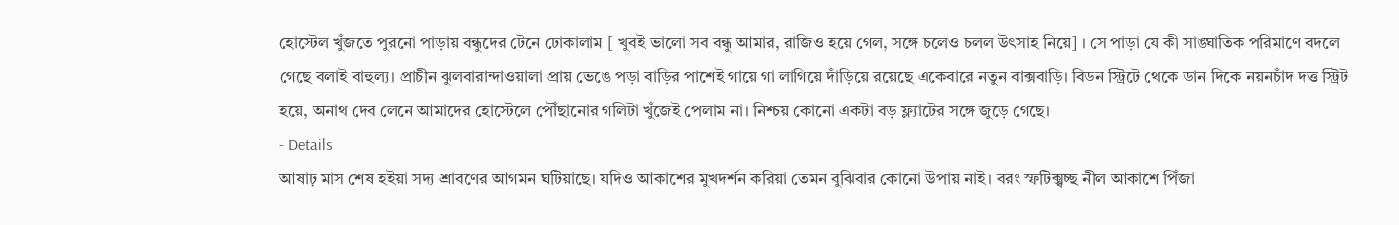হোস্টেল খুঁজতে পুরনো পাড়ায় বন্ধুদের টেনে ঢোকালাম [ খুবই ভালো সব বন্ধু আমার, রাজিও হয়ে গেল, সঙ্গে চলেও চলল উৎসাহ নিয়ে] । সে পাড়া যে কী সাঙ্ঘাতিক পরিমাণে বদলে গেছে বলাই বাহুল্য। প্রাচীন ঝুলবারান্দাওয়ালা প্রায় ভেঙে পড়া বাড়ির পাশেই গায়ে গা লাগিয়ে দাঁড়িয়ে রয়েছে একেবারে নতুন বাক্সবাড়ি। বিডন স্ট্রিটে থেকে ডান দিকে নয়নচাঁদ দত্ত স্ট্রিট হয়ে, অনাথ দেব লেনে আমাদের হোস্টেলে পৌঁছানোর গলিটা খুঁজেই পেলাম না। নিশ্চয় কোনো একটা বড় ফ্ল্যাটের সঙ্গে জুড়ে গেছে।
- Details
আষাঢ় মাস শেষ হইয়া সদ্য শ্রাবণের আগমন ঘটিয়াছে। যদিও আকাশের মুখদর্শন করিয়া তেমন বুঝিবার কোনো উপায় নাই। বরং স্ফটিক্স্বচ্ছ নীল আকাশে পিঁজা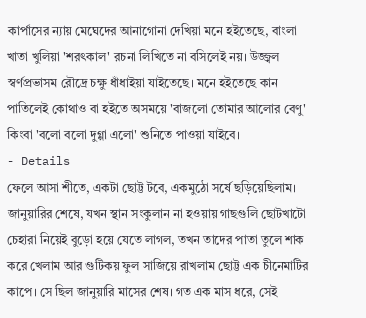কার্পাসের ন্যায় মেঘেদের আনাগোনা দেখিয়া মনে হইতেছে, বাংলা খাতা খুলিয়া 'শরৎকাল' রচনা লিখিতে না বসিলেই নয়। উজ্জ্বল স্বর্ণপ্রভাসম রৌদ্রে চক্ষু ধাঁধাইয়া যাইতেছে। মনে হইতেছে কান পাতিলেই কোথাও বা হইতে অসময়ে 'বাজলো তোমার আলোর বেণু' কিংবা 'বলো বলো দুগ্গা এলো' শুনিতে পাওয়া যাইবে।
- Details
ফেলে আসা শীতে, একটা ছোট্ট টবে, একমুঠো সর্ষে ছড়িয়েছিলাম। জানুয়ারির শেষে, যখন স্থান সংকুলান না হওয়ায় গাছগুলি ছোটখাটো চেহারা নিয়েই বুড়ো হয়ে যেতে লাগল, তখন তাদের পাতা তুলে শাক করে খেলাম আর গুটিকয় ফুল সাজিয়ে রাখলাম ছোট্ট এক চীনেমাটির কাপে। সে ছিল জানুয়ারি মাসের শেষ। গত এক মাস ধরে, সেই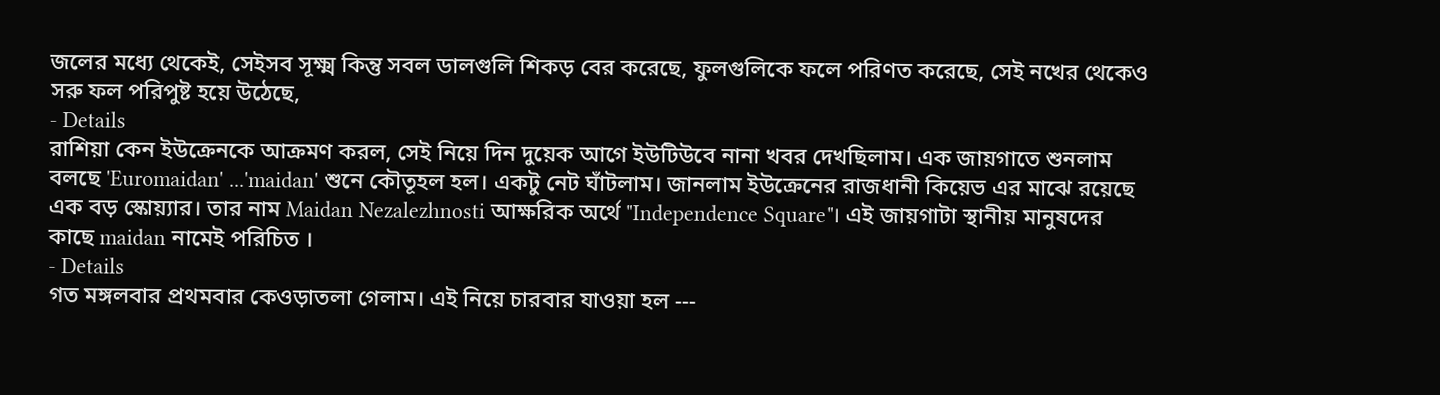জলের মধ্যে থেকেই, সেইসব সূক্ষ্ম কিন্তু সবল ডালগুলি শিকড় বের করেছে, ফুলগুলিকে ফলে পরিণত করেছে, সেই নখের থেকেও সরু ফল পরিপুষ্ট হয়ে উঠেছে,
- Details
রাশিয়া কেন ইউক্রেনকে আক্রমণ করল, সেই নিয়ে দিন দুয়েক আগে ইউটিউবে নানা খবর দেখছিলাম। এক জায়গাতে শুনলাম বলছে 'Euromaidan' ...'maidan' শুনে কৌতূহল হল। একটু নেট ঘাঁটলাম। জানলাম ইউক্রেনের রাজধানী কিয়েভ এর মাঝে রয়েছে এক বড় স্কোয়্যার। তার নাম Maidan Nezalezhnosti আক্ষরিক অর্থে "Independence Square"। এই জায়গাটা স্থানীয় মানুষদের কাছে maidan নামেই পরিচিত ।
- Details
গত মঙ্গলবার প্রথমবার কেওড়াতলা গেলাম। এই নিয়ে চারবার যাওয়া হল ---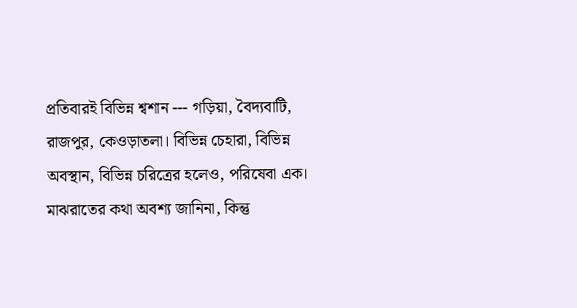প্রতিবারই বিভিন্ন শ্বশান --- গড়িয়া, বৈদ্যবাটি, রাজপুর, কেওড়াতলা। বিভিন্ন চেহারা, বিভিন্ন অবস্থান, বিভিন্ন চরিত্রের হলেও, পরিষেবা এক। মাঝরাতের কথা অবশ্য জানিনা, কিন্তু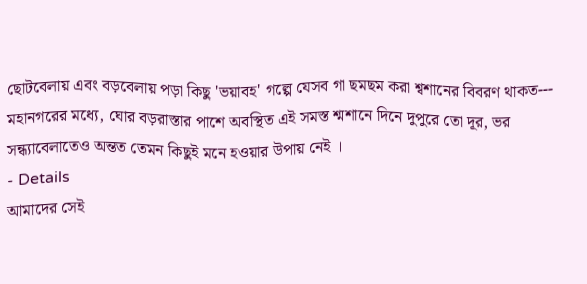ছোটবেলায় এবং বড়বেলায় পড়া কিছু 'ভয়াবহ' গল্পে যেসব গা ছমছম করা শ্বশানের বিবরণ থাকত--- মহানগরের মধ্যে, ঘোর বড়রাস্তার পাশে অবস্থিত এই সমস্ত শ্মশানে দিনে দুপুরে তো দূর, ভর সন্ধ্যাবেলাতেও অন্তত তেমন কিছুই মনে হওয়ার উপায় নেই ।
- Details
আমাদের সেই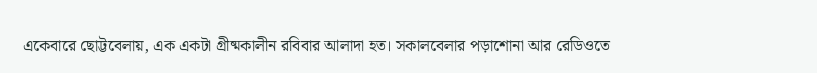একেবারে ছোট্টবেলায়, এক একটা গ্রীষ্মকালীন রবিবার আলাদা হত। সকালবেলার পড়াশোনা আর রেডিওতে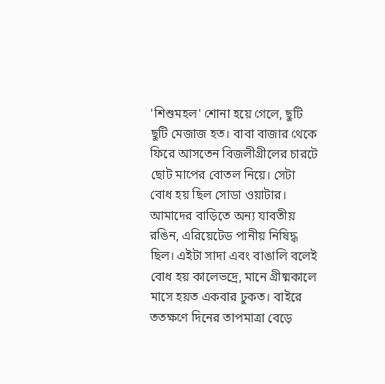'শিশুমহল' শোনা হয়ে গেলে, ছুটি ছুটি মেজাজ হত। বাবা বাজার থেকে ফিরে আসতেন বিজলীগ্রীলের চারটে ছোট মাপের বোতল নিয়ে। সেটা বোধ হয় ছিল সোডা ওয়াটার। আমাদের বাড়িতে অন্য যাবতীয় রঙিন, এরিয়েটেড পানীয় নিষিদ্ধ ছিল। এইটা সাদা এবং বাঙালি বলেই বোধ হয় কালেভদ্রে, মানে গ্রীষ্মকালে মাসে হয়ত একবার ঢুকত। বাইরে ততক্ষণে দিনের তাপমাত্রা বেড়ে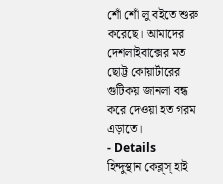শোঁ শোঁ লু বইতে শুরু করেছে। আমাদের দেশলাইবাক্সের মত ছোট্ট কোয়ার্টারের গুটিকয় জানলা বন্ধ করে দেওয়া হত গরম এড়াতে।
- Details
হিন্দুস্থান কেব্ল্স্ হাই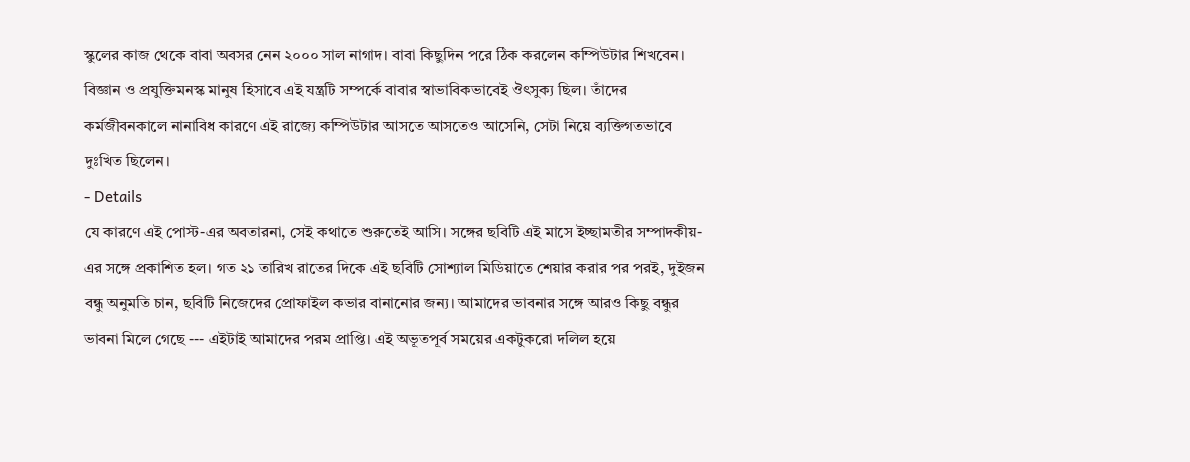স্কুলের কাজ থেকে বাবা অবসর নেন ২০০০ সাল নাগাদ। বাবা কিছুদিন পরে ঠিক করলেন কম্পিউটার শিখবেন। বিজ্ঞান ও প্রযুক্তিমনস্ক মানুষ হিসাবে এই যন্ত্রটি সম্পর্কে বাবার স্বাভাবিকভাবেই ঔৎসুক্য ছিল। তাঁদের কর্মজীবনকালে নানাবিধ কারণে এই রাজ্যে কম্পিউটার আসতে আসতেও আসেনি, সেটা নিয়ে ব্যক্তিগতভাবে দুঃখিত ছিলেন।
- Details
যে কারণে এই পোস্ট-এর অবতারনা, সেই কথাতে শুরুতেই আসি। সঙ্গের ছবিটি এই মাসে ইচ্ছামতীর সম্পাদকীয়-এর সঙ্গে প্রকাশিত হল। গত ২১ তারিখ রাতের দিকে এই ছবিটি সোশ্যাল মিডিয়াতে শেয়ার করার পর পরই, দুইজন বন্ধু অনুমতি চান, ছবিটি নিজেদের প্রোফাইল কভার বানানোর জন্য। আমাদের ভাবনার সঙ্গে আরও কিছু বন্ধুর ভাবনা মিলে গেছে --- এইটাই আমাদের পরম প্রাপ্তি। এই অভূতপূর্ব সময়ের একটুকরো দলিল হয়ে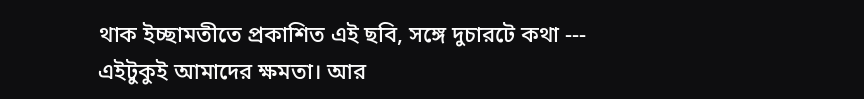থাক ইচ্ছামতীতে প্রকাশিত এই ছবি, সঙ্গে দুচারটে কথা --- এইটুকুই আমাদের ক্ষমতা। আর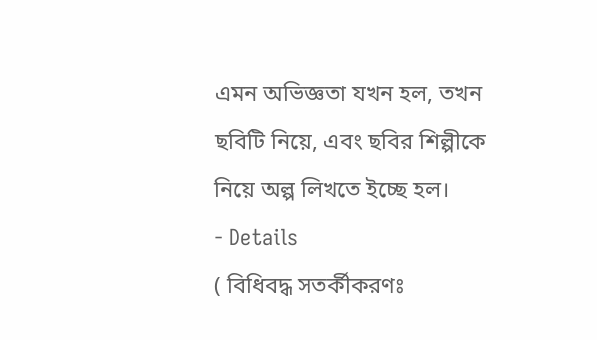এমন অভিজ্ঞতা যখন হল, তখন ছবিটি নিয়ে, এবং ছবির শিল্পীকে নিয়ে অল্প লিখতে ইচ্ছে হল।
- Details
( বিধিবদ্ধ সতর্কীকরণঃ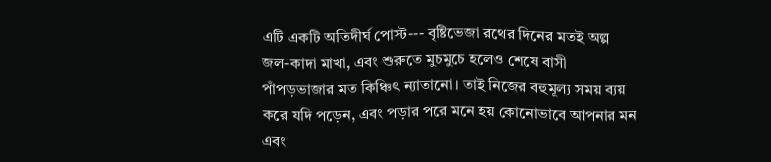এটি একটি অতিদীর্ঘ পোস্ট--- বৃষ্টিভেজা রথের দিনের মতই অল্প জল-কাদা মাখা, এবং শুরুতে মুচমুচে হলেও শেষে বাসী পাঁপড়ভাজার মত কিঞ্চিৎ ন্যাতানো। তাই নিজের বহুমূল্য সময় ব্যয় করে যদি পড়েন, এবং পড়ার পরে মনে হয় কোনোভাবে আপনার মন এবং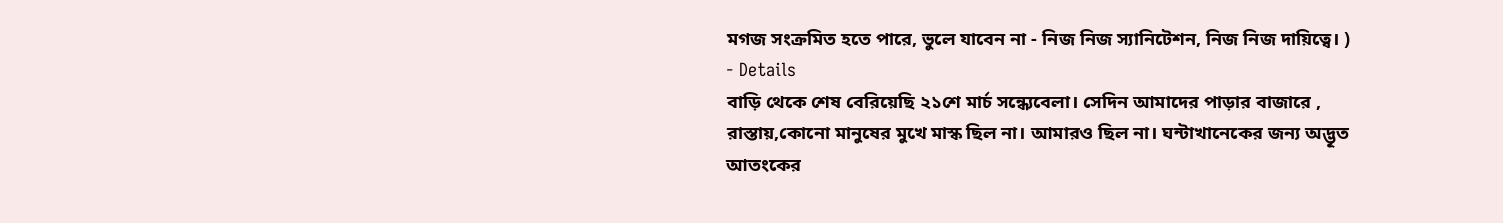মগজ সংক্রমিত হতে পারে, ভুলে যাবেন না - নিজ নিজ স্যানিটেশন, নিজ নিজ দায়িত্বে। )
- Details
বাড়ি থেকে শেষ বেরিয়েছি ২১শে মার্চ সন্ধ্যেবেলা। সেদিন আমাদের পাড়ার বাজারে , রাস্তায়,কোনো মানুষের মুখে মাস্ক ছিল না। আমারও ছিল না। ঘন্টাখানেকের জন্য অদ্ভূত আতংকের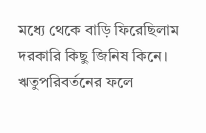মধ্যে থেকে বাড়ি ফিরেছিলাম দরকারি কিছু জিনিষ কিনে। ঋতুপরিবর্তনের ফলে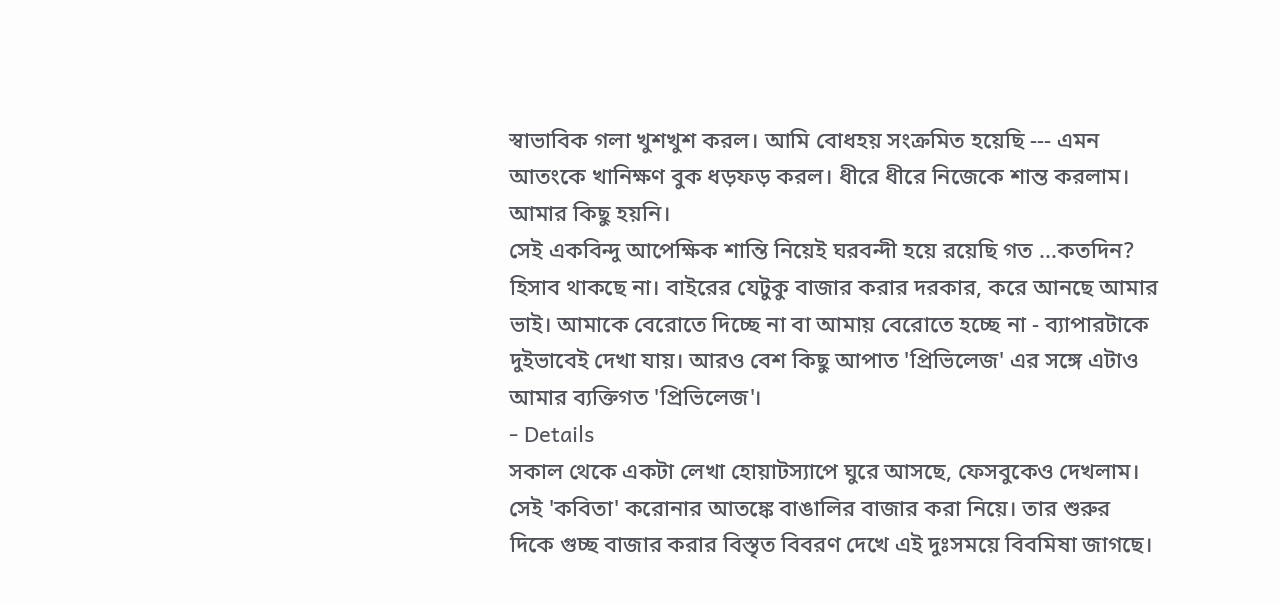স্বাভাবিক গলা খুশখুশ করল। আমি বোধহয় সংক্রমিত হয়েছি --- এমন আতংকে খানিক্ষণ বুক ধড়ফড় করল। ধীরে ধীরে নিজেকে শান্ত করলাম। আমার কিছু হয়নি।
সেই একবিন্দু আপেক্ষিক শান্তি নিয়েই ঘরবন্দী হয়ে রয়েছি গত ...কতদিন? হিসাব থাকছে না। বাইরের যেটুকু বাজার করার দরকার, করে আনছে আমার ভাই। আমাকে বেরোতে দিচ্ছে না বা আমায় বেরোতে হচ্ছে না - ব্যাপারটাকে দুইভাবেই দেখা যায়। আরও বেশ কিছু আপাত 'প্রিভিলেজ' এর সঙ্গে এটাও আমার ব্যক্তিগত 'প্রিভিলেজ'।
- Details
সকাল থেকে একটা লেখা হোয়াটস্যাপে ঘুরে আসছে, ফেসবুকেও দেখলাম। সেই 'কবিতা' করোনার আতঙ্কে বাঙালির বাজার করা নিয়ে। তার শুরুর দিকে গুচ্ছ বাজার করার বিস্তৃত বিবরণ দেখে এই দুঃসময়ে বিবমিষা জাগছে।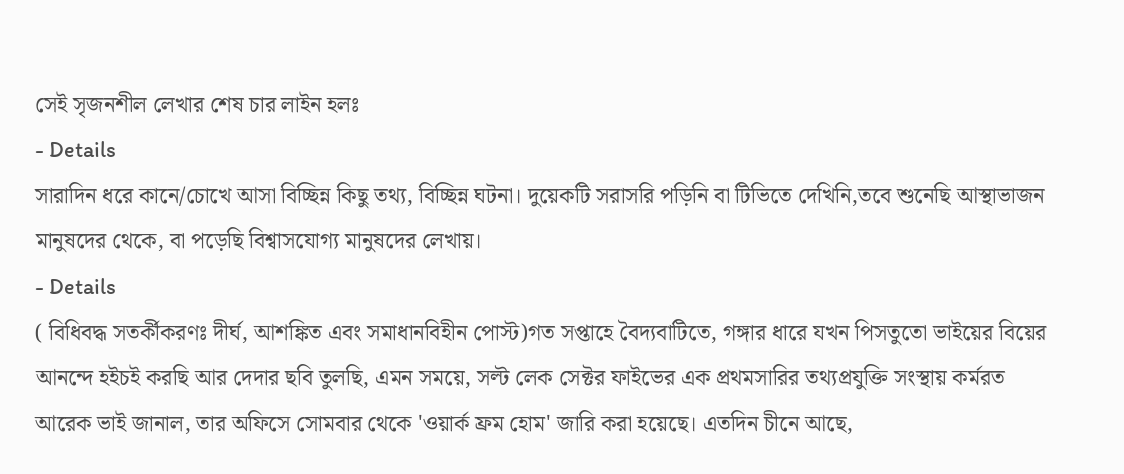সেই সৃজনশীল লেখার শেষ চার লাইন হলঃ
- Details
সারাদিন ধরে কানে/চোখে আসা বিচ্ছিন্ন কিছু তথ্য, বিচ্ছিন্ন ঘটনা। দুয়েকটি সরাসরি পড়িনি বা টিভিতে দেখিনি,তবে শুনেছি আস্থাভাজন মানুষদের থেকে, বা পড়েছি বিশ্বাসযোগ্য মানুষদের লেখায়।
- Details
( বিধিবদ্ধ সতর্কীকরণঃ দীর্ঘ, আশঙ্কিত এবং সমাধানবিহীন পোস্ট)গত সপ্তাহে বৈদ্যবাটিতে, গঙ্গার ধারে যখন পিসতুতো ভাইয়ের বিয়ের আনন্দে হইচই করছি আর দেদার ছবি তুলছি, এমন সময়ে, সল্ট লেক সেক্টর ফাইভের এক প্রথমসারির তথ্যপ্রযুক্তি সংস্থায় কর্মরত আরেক ভাই জানাল, তার অফিসে সোমবার থেকে 'ওয়ার্ক ফ্রম হোম' জারি করা হয়েছে। এতদিন চীনে আছে,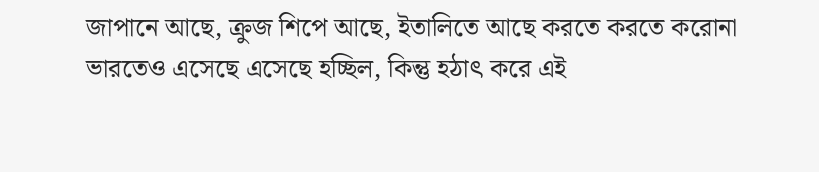জাপানে আছে, ক্রুজ শিপে আছে, ইতালিতে আছে করতে করতে করোনা ভারতেও এসেছে এসেছে হচ্ছিল, কিন্তু হঠাৎ করে এই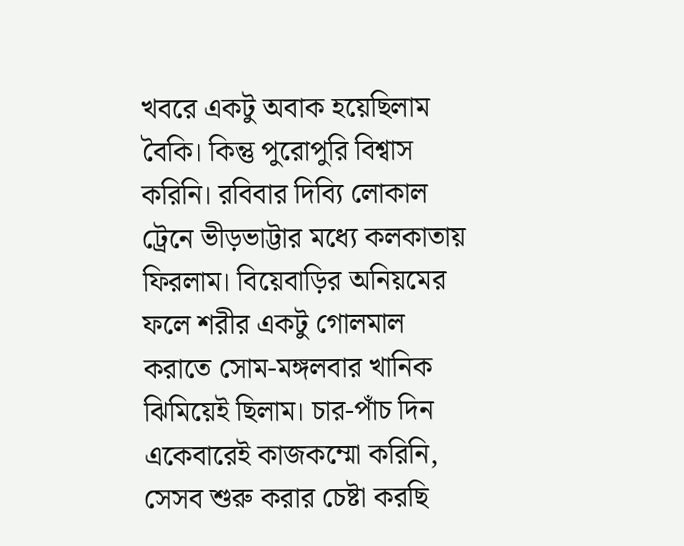খবরে একটু অবাক হয়েছিলাম বৈকি। কিন্তু পুরোপুরি বিশ্বাস করিনি। রবিবার দিব্যি লোকাল ট্রেনে ভীড়ভাট্টার মধ্যে কলকাতায় ফিরলাম। বিয়েবাড়ির অনিয়মের ফলে শরীর একটু গোলমাল করাতে সোম-মঙ্গলবার খানিক ঝিমিয়েই ছিলাম। চার-পাঁচ দিন একেবারেই কাজকম্মো করিনি, সেসব শুরু করার চেষ্টা করছি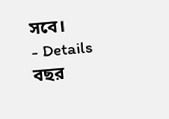সবে।
- Details
বছর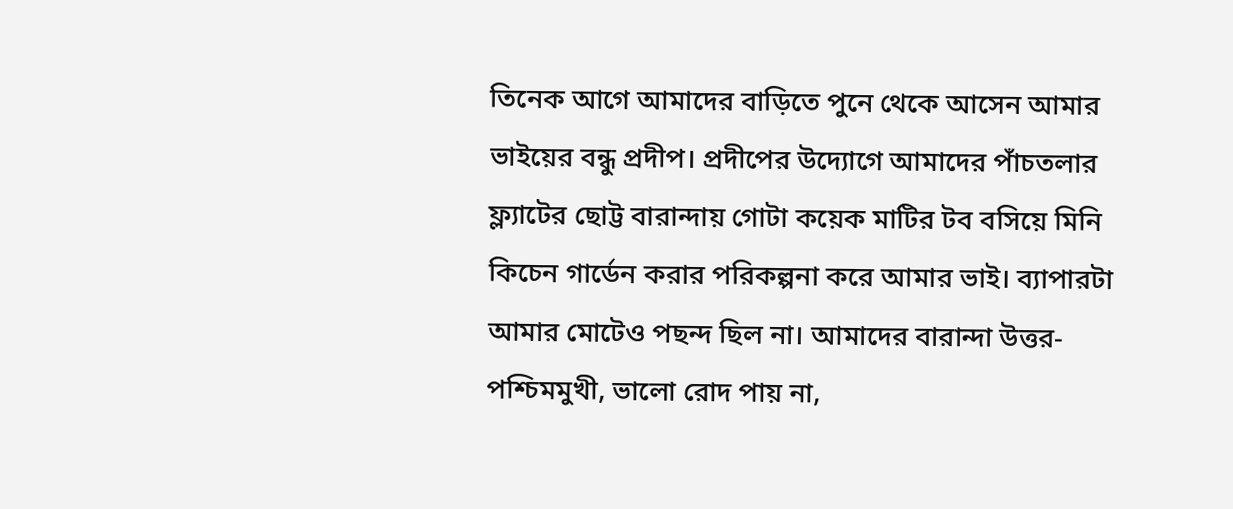তিনেক আগে আমাদের বাড়িতে পুনে থেকে আসেন আমার ভাইয়ের বন্ধু প্রদীপ। প্রদীপের উদ্যোগে আমাদের পাঁচতলার ফ্ল্যাটের ছোট্ট বারান্দায় গোটা কয়েক মাটির টব বসিয়ে মিনি কিচেন গার্ডেন করার পরিকল্পনা করে আমার ভাই। ব্যাপারটা আমার মোটেও পছন্দ ছিল না। আমাদের বারান্দা উত্তর-পশ্চিমমুখী, ভালো রোদ পায় না,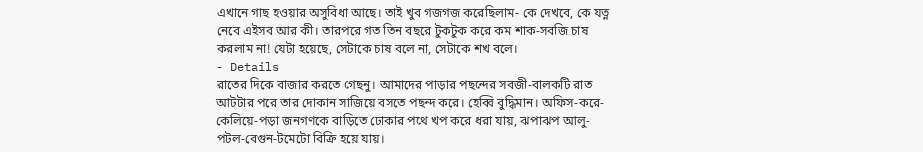এখানে গাছ হওয়ার অসুবিধা আছে। তাই খুব গজগজ করেছিলাম- কে দেখবে, কে যত্ন নেবে এইসব আর কী। তারপরে গত তিন বছরে টুকটুক করে কম শাক-সবজি চাষ করলাম না! যেটা হয়েছে, সেটাকে চাষ বলে না, সেটাকে শখ বলে।
- Details
রাতের দিকে বাজার করতে গেছনু। আমাদের পাড়ার পছন্দের সবজী-বালকটি রাত আটটার পরে তার দোকান সাজিয়ে বসতে পছন্দ করে। হেব্বি বুদ্ধিমান। অফিস-করে-কেলিয়ে-পড়া জনগণকে বাড়িতে ঢোকার পথে খপ করে ধরা যায়, ঝপাঝপ আলু-পটল-বেগুন-টমেটো বিক্রি হয়ে যায়।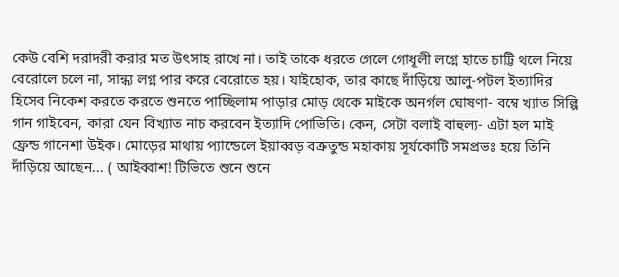কেউ বেশি দরাদরী করার মত উৎসাহ রাখে না। তাই তাকে ধরতে গেলে গোধূলী লগ্নে হাতে চাট্টি থলে নিয়ে বেরোলে চলে না, সান্ধ্য লগ্ন পার করে বেরোতে হয়। যাইহোক, তার কাছে দাঁড়িয়ে আলু-পটল ইত্যাদির হিসেব নিকেশ করতে করতে শুনতে পাচ্ছিলাম পাড়ার মোড় থেকে মাইকে অনর্গল ঘোষণা- বম্বে খ্যাত সিল্পি গান গাইবেন, কারা যেন বিখ্যাত নাচ করবেন ইত্যাদি পোভিতি। কেন, সেটা বলাই বাহুল্য- এটা হল মাই ফ্রেন্ড গানেশা উইক। মোড়ের মাথায় প্যান্ডেলে ইয়াব্বড় বক্রতুন্ড মহাকায় সূর্যকোটি সমপ্রভঃ হয়ে তিনি দাঁড়িয়ে আছেন... ( আইব্বাশ! টিভিতে শুনে শুনে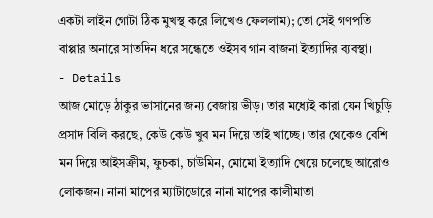একটা লাইন গোটা ঠিক মুখস্থ করে লিখেও ফেললাম); তো সেই গণপতি বাপ্পার অনারে সাতদিন ধরে সন্ধেতে ওইসব গান বাজনা ইত্যাদির ব্যবস্থা।
- Details
আজ মোড়ে ঠাকুর ভাসানের জন্য বেজায় ভীড়। তার মধ্যেই কারা যেন খিচুড়ি প্রসাদ বিলি করছে, কেউ কেউ খুব মন দিয়ে তাই খাচ্ছে। তার থেকেও বেশি মন দিয়ে আইসক্রীম, ফুচকা, চাউমিন, মোমো ইত্যাদি খেয়ে চলেছে আরোও লোকজন। নানা মাপের ম্যাটাডোরে নানা মাপের কালীমাতা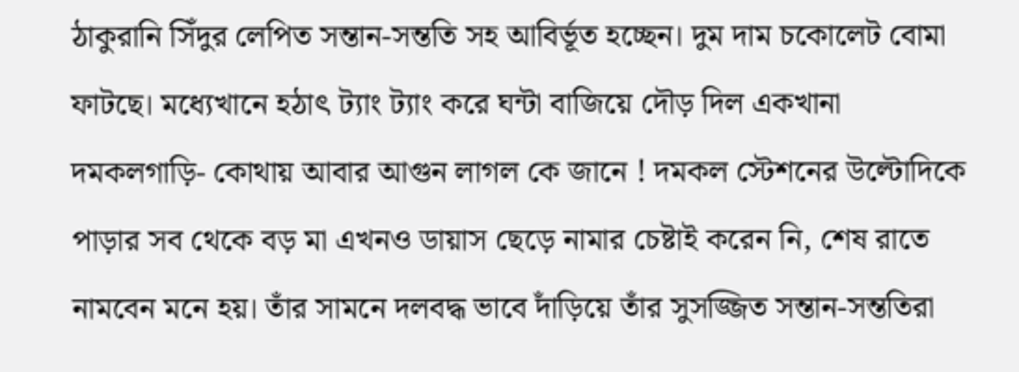ঠাকুরানি সিঁদুর লেপিত সন্তান-সন্ততি সহ আবির্ভূত হচ্ছেন। দুম দাম চকোলেট বোমা ফাটছে। মধ্যেখানে হঠাৎ ট্যাং ট্যাং করে ঘন্টা বাজিয়ে দৌড় দিল একখানা দমকলগাড়ি- কোথায় আবার আগুন লাগল কে জানে ! দমকল স্টেশনের উল্টোদিকে পাড়ার সব থেকে বড় মা এখনও ডায়াস ছেড়ে নামার চেষ্টাই করেন নি, শেষ রাতে নামবেন মনে হয়। তাঁর সামনে দলবদ্ধ ভাবে দাঁড়িয়ে তাঁর সুসজ্জিত সন্তান-সন্ততিরা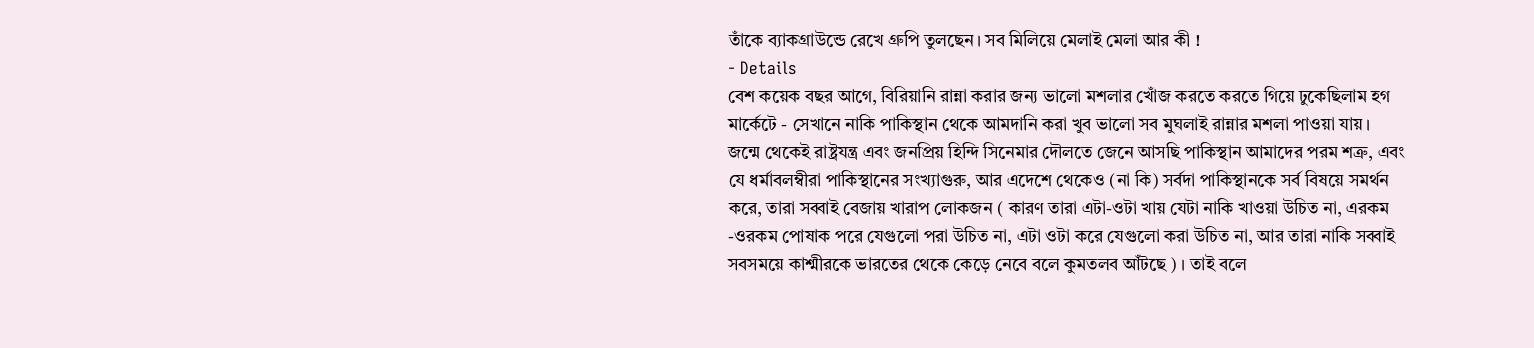তাঁকে ব্যাকগ্রাউন্ডে রেখে গ্রুপি তুলছেন। সব মিলিয়ে মেলাই মেলা আর কী !
- Details
বেশ কয়েক বছর আগে, বিরিয়ানি রান্না করার জন্য ভালো মশলার খোঁজ করতে করতে গিয়ে ঢুকেছিলাম হগ মার্কেটে - সেখানে নাকি পাকিস্থান থেকে আমদানি করা খুব ভালো সব মুঘলাই রান্নার মশলা পাওয়া যায়। জন্মে থেকেই রাষ্ট্রযন্ত্র এবং জনপ্রিয় হিন্দি সিনেমার দৌলতে জেনে আসছি পাকিস্থান আমাদের পরম শত্রু, এবং যে ধর্মাবলম্বীরা পাকিস্থানের সংখ্যাগুরু, আর এদেশে থেকেও (না কি) সর্বদা পাকিস্থানকে সর্ব বিষয়ে সমর্থন করে, তারা সব্বাই বেজায় খারাপ লোকজন ( কারণ তারা এটা-ওটা খায় যেটা নাকি খাওয়া উচিত না, এরকম -ওরকম পোষাক পরে যেগুলো পরা উচিত না, এটা ওটা করে যেগুলো করা উচিত না, আর তারা নাকি সব্বাই সবসময়ে কাশ্মীরকে ভারতের থেকে কেড়ে নেবে বলে কুমতলব আঁটছে ) । তাই বলে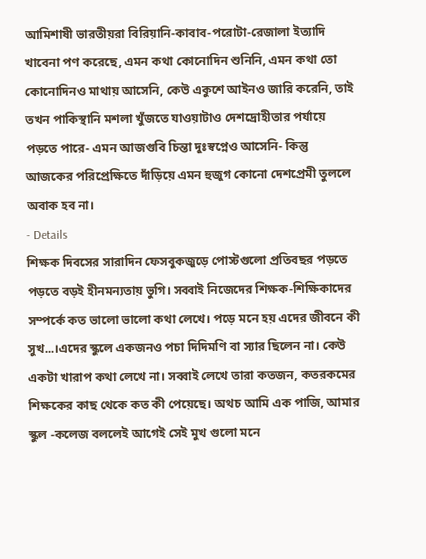আমিশাষী ভারতীয়রা বিরিয়ানি-কাবাব-পরোটা-রেজালা ইত্যাদি খাবেনা পণ করেছে, এমন কথা কোনোদিন শুনিনি, এমন কথা তো কোনোদিনও মাথায় আসেনি, কেউ একুশে আইনও জারি করেনি, তাই তখন পাকিস্থানি মশলা খুঁজতে যাওয়াটাও দেশদ্রোহীতার পর্যায়ে পড়তে পারে- এমন আজগুবি চিন্তা দুঃস্বপ্নেও আসেনি- কিন্তু আজকের পরিপ্রেক্ষিতে দাঁড়িয়ে এমন হুজুগ কোনো দেশপ্রেমী তুললে অবাক হব না।
- Details
শিক্ষক দিবসের সারাদিন ফেসবুকজুড়ে পোস্টগুলো প্রতিবছর পড়তে পড়তে বড়ই হীনমন্যতায় ভুগি। সব্বাই নিজেদের শিক্ষক-শিক্ষিকাদের সম্পর্কে কত ভালো ভালো কথা লেখে। পড়ে মনে হয় এদের জীবনে কী সুখ...।এদের স্কুলে একজনও পচা দিদিমণি বা স্যার ছিলেন না। কেউ একটা খারাপ কথা লেখে না। সব্বাই লেখে তারা কতজন, কতরকমের শিক্ষকের কাছ থেকে কত কী পেয়েছে। অথচ আমি এক পাজি, আমার স্কুল -কলেজ বললেই আগেই সেই মুখ গুলো মনে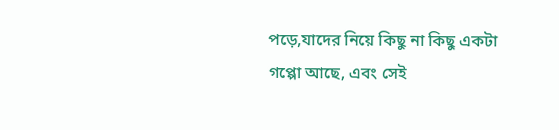পড়ে,যাদের নিয়ে কিছু না কিছু একটা গপ্পো আছে, এবং সেই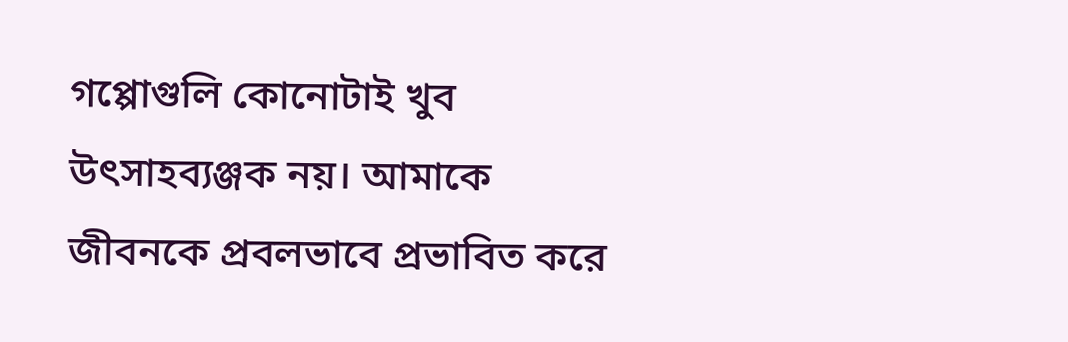গপ্পোগুলি কোনোটাই খুব উৎসাহব্যঞ্জক নয়। আমাকে জীবনকে প্রবলভাবে প্রভাবিত করে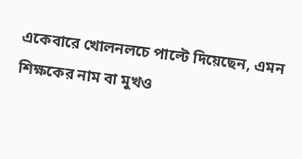একেবারে খোলনলচে পাল্টে দিয়েছেন, এমন শিক্ষকের নাম বা মুখও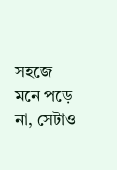সহজে মনে পড়ে না, সেটাও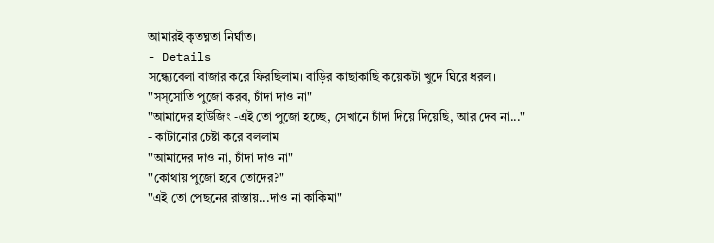আমারই কৃতঘ্নতা নির্ঘাত।
- Details
সন্ধ্যেবেলা বাজার করে ফিরছিলাম। বাড়ির কাছাকাছি কয়েকটা খুদে ঘিরে ধরল।
"সস্সোতি পুজো করব, চাঁদা দাও না"
"আমাদের হাউজিং -এই তো পুজো হচ্ছে, সেখানে চাঁদা দিয়ে দিয়েছি, আর দেব না..." - কাটানোর চেষ্টা করে বললাম
"আমাদের দাও না, চাঁদা দাও না"
"কোথায় পুজো হবে তোদের?"
"এই তো পেছনের রাস্তায়...দাও না কাকিমা"